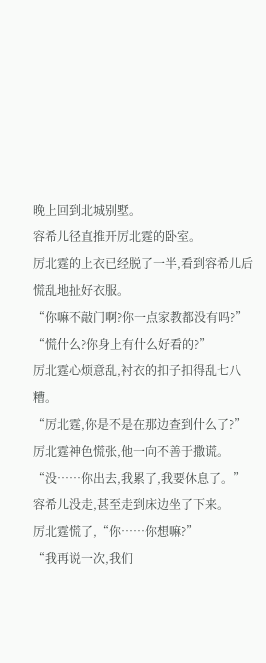晚上回到北城别墅。
容希儿径直推开厉北霆的卧室。
厉北霆的上衣已经脱了一半,看到容希儿后慌乱地扯好衣服。
“你嘛不敲门啊?你一点家教都没有吗?”
“慌什么?你身上有什么好看的?”
厉北霆心烦意乱,衬衣的扣子扣得乱七八糟。
“厉北霆,你是不是在那边查到什么了?”
厉北霆神色慌张,他一向不善于撒谎。
“没……你出去,我累了,我要休息了。”
容希儿没走,甚至走到床边坐了下来。
厉北霆慌了,“你……你想嘛?”
“我再说一次,我们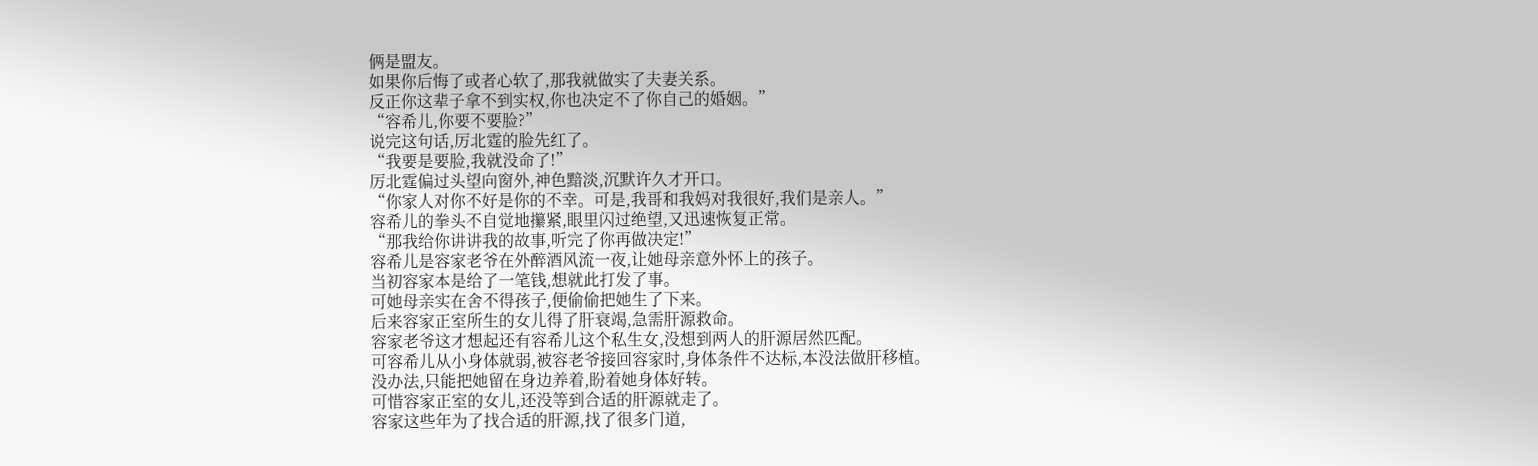俩是盟友。
如果你后悔了或者心软了,那我就做实了夫妻关系。
反正你这辈子拿不到实权,你也决定不了你自己的婚姻。”
“容希儿,你要不要脸?”
说完这句话,厉北霆的脸先红了。
“我要是要脸,我就没命了!”
厉北霆偏过头望向窗外,神色黯淡,沉默许久才开口。
“你家人对你不好是你的不幸。可是,我哥和我妈对我很好,我们是亲人。”
容希儿的拳头不自觉地攥紧,眼里闪过绝望,又迅速恢复正常。
“那我给你讲讲我的故事,听完了你再做决定!”
容希儿是容家老爷在外醉酒风流一夜,让她母亲意外怀上的孩子。
当初容家本是给了一笔钱,想就此打发了事。
可她母亲实在舍不得孩子,便偷偷把她生了下来。
后来容家正室所生的女儿得了肝衰竭,急需肝源救命。
容家老爷这才想起还有容希儿这个私生女,没想到两人的肝源居然匹配。
可容希儿从小身体就弱,被容老爷接回容家时,身体条件不达标,本没法做肝移植。
没办法,只能把她留在身边养着,盼着她身体好转。
可惜容家正室的女儿,还没等到合适的肝源就走了。
容家这些年为了找合适的肝源,找了很多门道,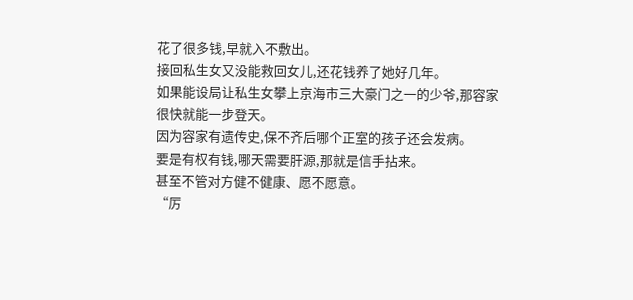花了很多钱,早就入不敷出。
接回私生女又没能救回女儿,还花钱养了她好几年。
如果能设局让私生女攀上京海市三大豪门之一的少爷,那容家很快就能一步登天。
因为容家有遗传史,保不齐后哪个正室的孩子还会发病。
要是有权有钱,哪天需要肝源,那就是信手拈来。
甚至不管对方健不健康、愿不愿意。
“厉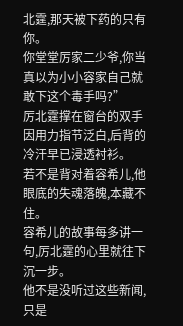北霆,那天被下药的只有你。
你堂堂厉家二少爷,你当真以为小小容家自己就敢下这个毒手吗?”
厉北霆撑在窗台的双手因用力指节泛白,后背的冷汗早已浸透衬衫。
若不是背对着容希儿,他眼底的失魂落魄,本藏不住。
容希儿的故事每多讲一句,厉北霆的心里就往下沉一步。
他不是没听过这些新闻,只是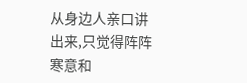从身边人亲口讲出来,只觉得阵阵寒意和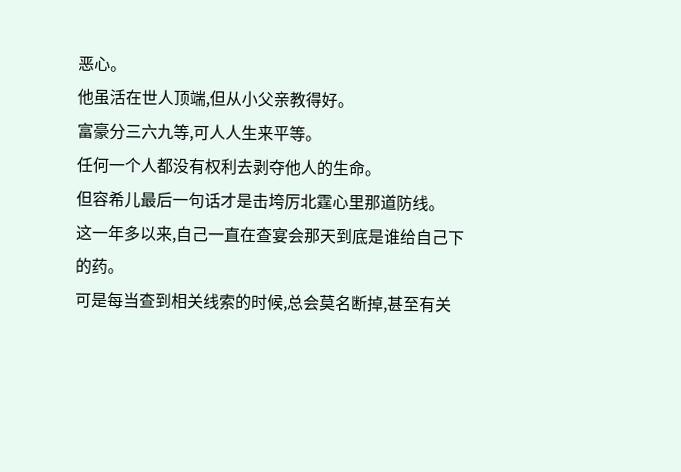恶心。
他虽活在世人顶端,但从小父亲教得好。
富豪分三六九等,可人人生来平等。
任何一个人都没有权利去剥夺他人的生命。
但容希儿最后一句话才是击垮厉北霆心里那道防线。
这一年多以来,自己一直在查宴会那天到底是谁给自己下的药。
可是每当查到相关线索的时候,总会莫名断掉,甚至有关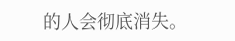的人会彻底消失。